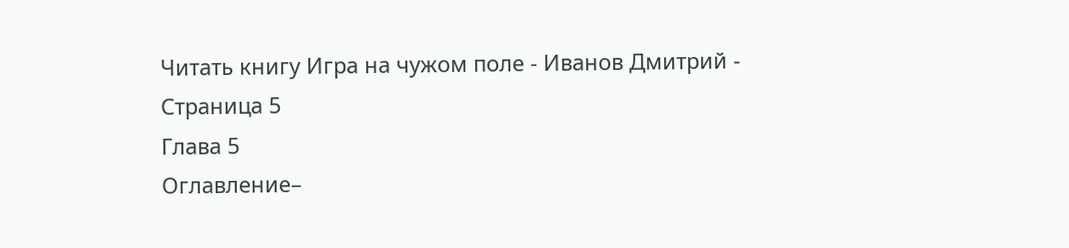Читать книгу Игра на чужом поле - Иванов Дмитрий - Страница 5
Глава 5
Оглавление–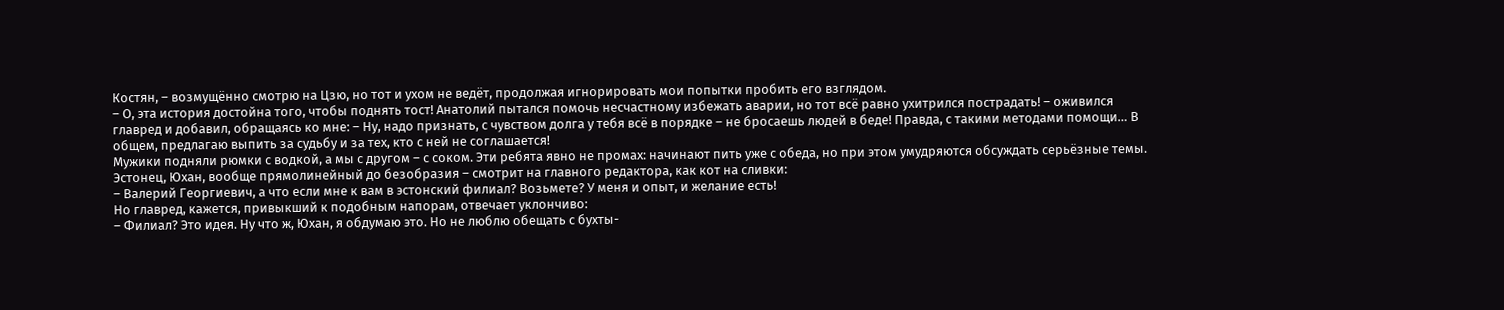Костян, – возмущённо смотрю на Цзю, но тот и ухом не ведёт, продолжая игнорировать мои попытки пробить его взглядом.
– О, эта история достойна того, чтобы поднять тост! Анатолий пытался помочь несчастному избежать аварии, но тот всё равно ухитрился пострадать! – оживился главред и добавил, обращаясь ко мне: – Ну, надо признать, с чувством долга у тебя всё в порядке – не бросаешь людей в беде! Правда, с такими методами помощи… В общем, предлагаю выпить за судьбу и за тех, кто с ней не соглашается!
Мужики подняли рюмки с водкой, а мы с другом – с соком. Эти ребята явно не промах: начинают пить уже с обеда, но при этом умудряются обсуждать серьёзные темы. Эстонец, Юхан, вообще прямолинейный до безобразия – смотрит на главного редактора, как кот на сливки:
– Валерий Георгиевич, а что если мне к вам в эстонский филиал? Возьмете? У меня и опыт, и желание есть!
Но главред, кажется, привыкший к подобным напорам, отвечает уклончиво:
– Филиал? Это идея. Ну что ж, Юхан, я обдумаю это. Но не люблю обещать с бухты-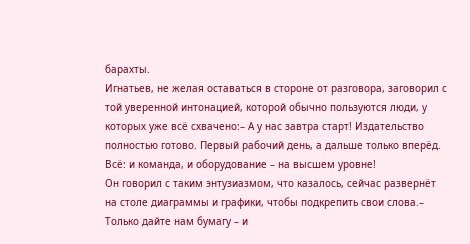барахты.
Игнатьев, не желая оставаться в стороне от разговора, заговорил с той уверенной интонацией, которой обычно пользуются люди, у которых уже всё схвачено:– А у нас завтра старт! Издательство полностью готово. Первый рабочий день, а дальше только вперёд. Всё: и команда, и оборудование – на высшем уровне!
Он говорил с таким энтузиазмом, что казалось, сейчас развернёт на столе диаграммы и графики, чтобы подкрепить свои слова.– Только дайте нам бумагу – и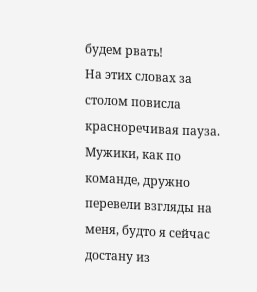будем рвать!
На этих словах за столом повисла красноречивая пауза. Мужики, как по команде, дружно перевели взгляды на меня, будто я сейчас достану из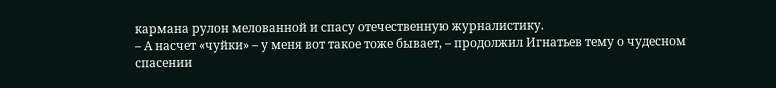кармана рулон мелованной и спасу отечественную журналистику.
– А насчет «чуйки» – у меня вот такое тоже бывает, – продолжил Игнатьев тему о чудесном спасении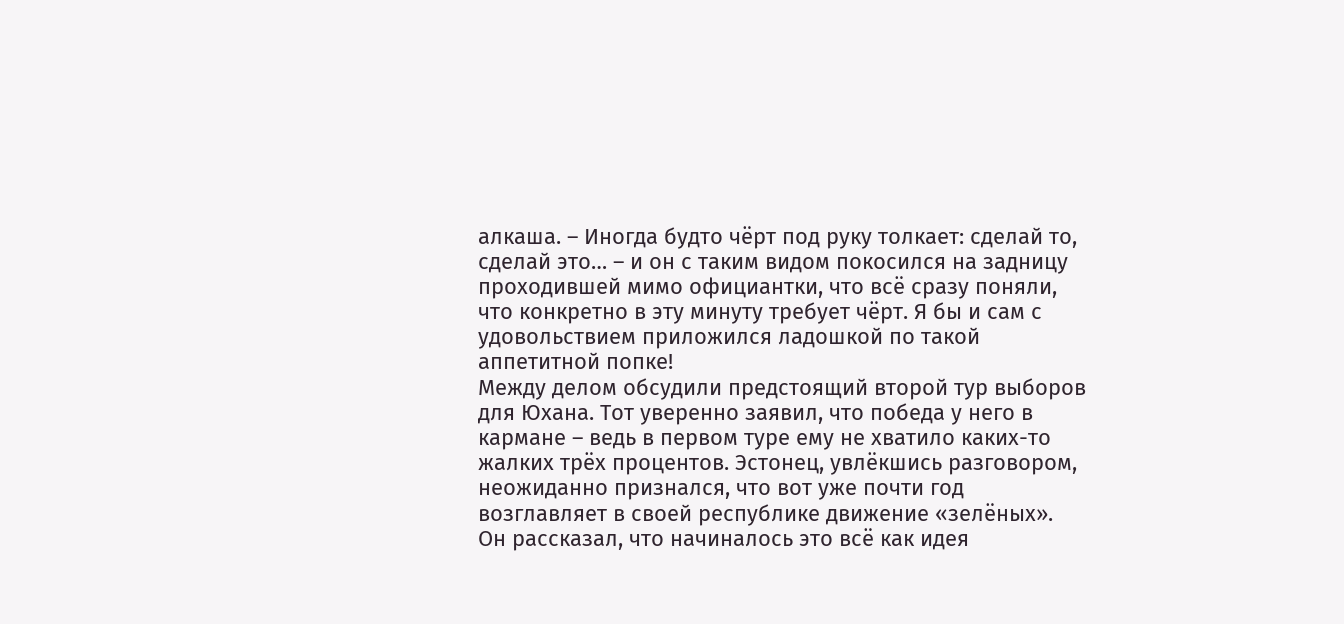алкаша. – Иногда будто чёрт под руку толкает: сделай то, сделай это… – и он с таким видом покосился на задницу проходившей мимо официантки, что всё сразу поняли, что конкретно в эту минуту требует чёрт. Я бы и сам с удовольствием приложился ладошкой по такой аппетитной попке!
Между делом обсудили предстоящий второй тур выборов для Юхана. Тот уверенно заявил, что победа у него в кармане – ведь в первом туре ему не хватило каких-то жалких трёх процентов. Эстонец, увлёкшись разговором, неожиданно признался, что вот уже почти год возглавляет в своей республике движение «зелёных». Он рассказал, что начиналось это всё как идея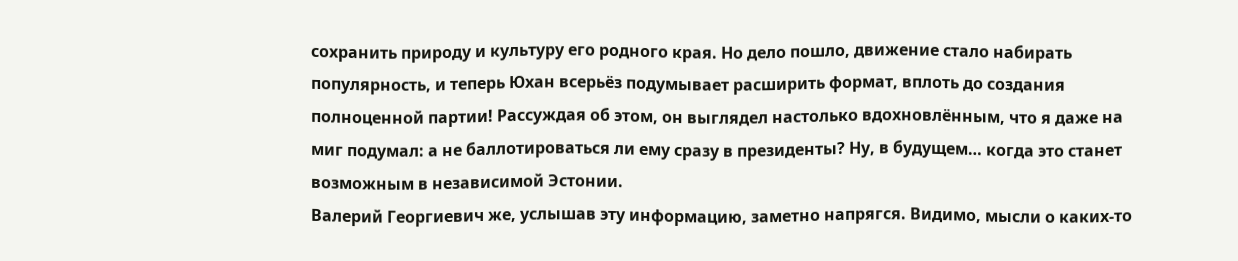сохранить природу и культуру его родного края. Но дело пошло, движение стало набирать популярность, и теперь Юхан всерьёз подумывает расширить формат, вплоть до создания полноценной партии! Рассуждая об этом, он выглядел настолько вдохновлённым, что я даже на миг подумал: а не баллотироваться ли ему сразу в президенты? Ну, в будущем… когда это станет возможным в независимой Эстонии.
Валерий Георгиевич же, услышав эту информацию, заметно напрягся. Видимо, мысли о каких-то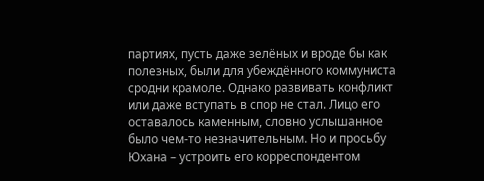партиях, пусть даже зелёных и вроде бы как полезных, были для убеждённого коммуниста сродни крамоле. Однако развивать конфликт или даже вступать в спор не стал. Лицо его оставалось каменным, словно услышанное было чем-то незначительным. Но и просьбу Юхана – устроить его корреспондентом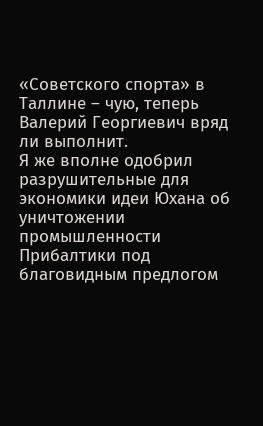«Советского спорта» в Таллине – чую, теперь Валерий Георгиевич вряд ли выполнит.
Я же вполне одобрил разрушительные для экономики идеи Юхана об уничтожении промышленности Прибалтики под благовидным предлогом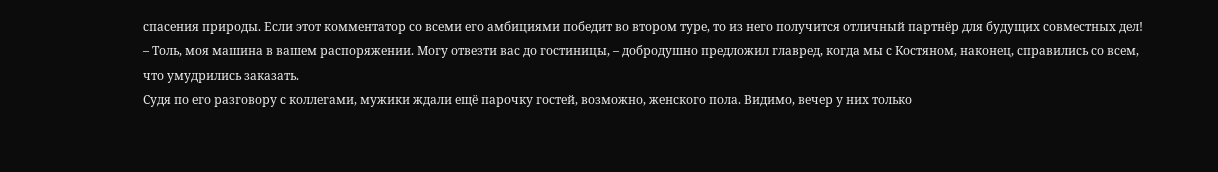спасения природы. Если этот комментатор со всеми его амбициями победит во втором туре, то из него получится отличный партнёр для будущих совместных дел!
– Толь, моя машина в вашем распоряжении. Могу отвезти вас до гостиницы, – добродушно предложил главред, когда мы с Костяном, наконец, справились со всем, что умудрились заказать.
Судя по его разговору с коллегами, мужики ждали ещё парочку гостей, возможно, женского пола. Видимо, вечер у них только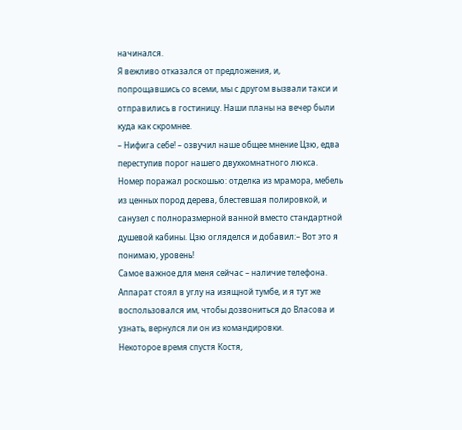начинался.
Я вежливо отказался от предложения, и, попрощавшись со всеми, мы с другом вызвали такси и отправились в гостиницу. Наши планы на вечер были куда как скромнее.
– Нифига себе! – озвучил наше общее мнение Цзю, едва переступив порог нашего двухкомнатного люкса.
Номер поражал роскошью: отделка из мрамора, мебель из ценных пород дерева, блестевшая полировкой, и санузел с полноразмерной ванной вместо стандартной душевой кабины. Цзю огляделся и добавил:– Вот это я понимаю, уровень!
Самое важное для меня сейчас – наличие телефона. Аппарат стоял в углу на изящной тумбе, и я тут же воспользовался им, чтобы дозвониться до Власова и узнать, вернулся ли он из командировки.
Некоторое время спустя Костя,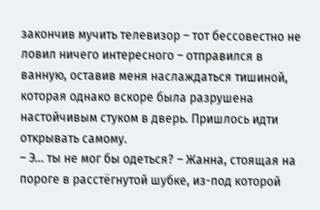закончив мучить телевизор – тот бессовестно не ловил ничего интересного – отправился в ванную, оставив меня наслаждаться тишиной, которая однако вскоре была разрушена настойчивым стуком в дверь. Пришлось идти открывать самому.
– Э… ты не мог бы одеться? – Жанна, стоящая на пороге в расстёгнутой шубке, из-под которой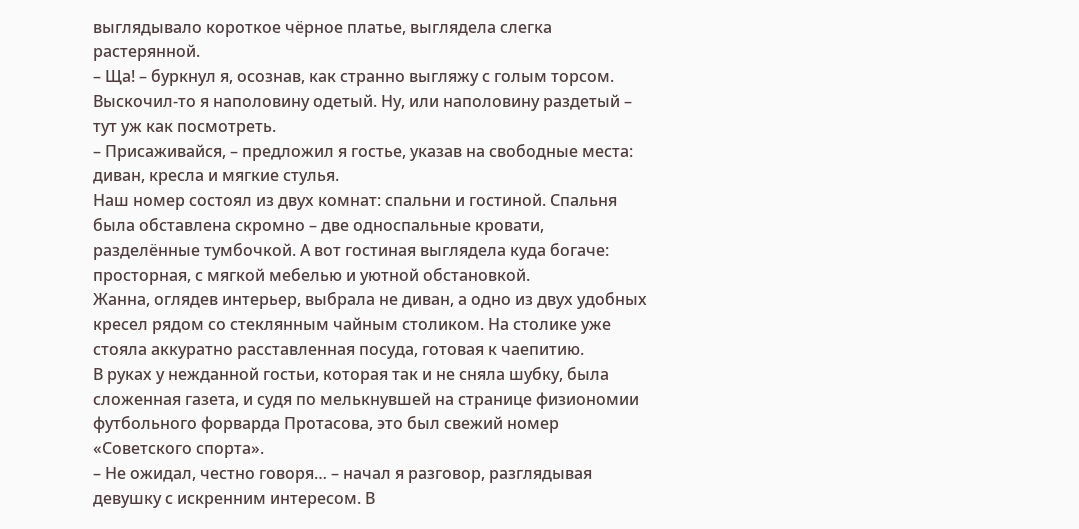выглядывало короткое чёрное платье, выглядела слегка растерянной.
– Ща! – буркнул я, осознав, как странно выгляжу с голым торсом. Выскочил-то я наполовину одетый. Ну, или наполовину раздетый – тут уж как посмотреть.
– Присаживайся, – предложил я гостье, указав на свободные места: диван, кресла и мягкие стулья.
Наш номер состоял из двух комнат: спальни и гостиной. Спальня была обставлена скромно – две односпальные кровати, разделённые тумбочкой. А вот гостиная выглядела куда богаче: просторная, с мягкой мебелью и уютной обстановкой.
Жанна, оглядев интерьер, выбрала не диван, а одно из двух удобных кресел рядом со стеклянным чайным столиком. На столике уже стояла аккуратно расставленная посуда, готовая к чаепитию.
В руках у нежданной гостьи, которая так и не сняла шубку, была сложенная газета, и судя по мелькнувшей на странице физиономии футбольного форварда Протасова, это был свежий номер «Советского спорта».
– Не ожидал, честно говоря… – начал я разговор, разглядывая девушку с искренним интересом. В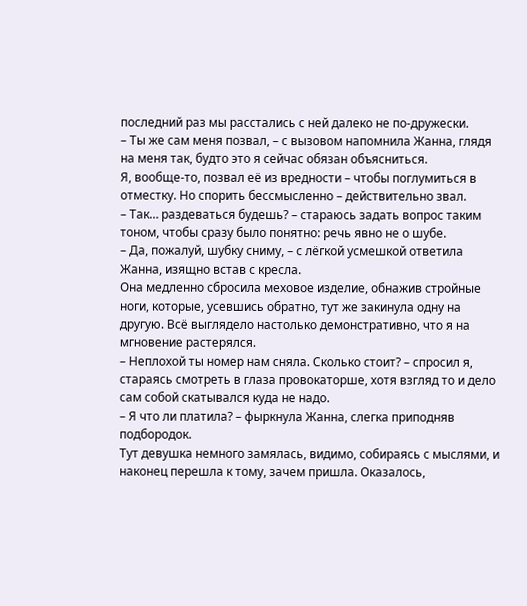последний раз мы расстались с ней далеко не по-дружески.
– Ты же сам меня позвал, – с вызовом напомнила Жанна, глядя на меня так, будто это я сейчас обязан объясниться.
Я, вообще-то, позвал её из вредности – чтобы поглумиться в отместку. Но спорить бессмысленно – действительно звал.
– Так… раздеваться будешь? – стараюсь задать вопрос таким тоном, чтобы сразу было понятно: речь явно не о шубе.
– Да, пожалуй, шубку сниму, – с лёгкой усмешкой ответила Жанна, изящно встав с кресла.
Она медленно сбросила меховое изделие, обнажив стройные ноги, которые, усевшись обратно, тут же закинула одну на другую. Всё выглядело настолько демонстративно, что я на мгновение растерялся.
– Неплохой ты номер нам сняла. Сколько стоит? – спросил я, стараясь смотреть в глаза провокаторше, хотя взгляд то и дело сам собой скатывался куда не надо.
– Я что ли платила? – фыркнула Жанна, слегка приподняв подбородок.
Тут девушка немного замялась, видимо, собираясь с мыслями, и наконец перешла к тому, зачем пришла. Оказалось,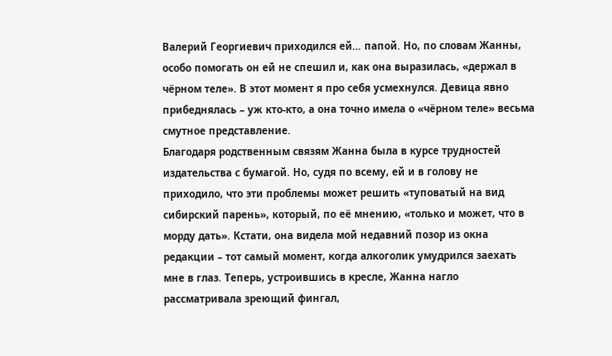Валерий Георгиевич приходился ей… папой. Но, по словам Жанны, особо помогать он ей не спешил и, как она выразилась, «держал в чёрном теле». В этот момент я про себя усмехнулся. Девица явно прибеднялась – уж кто-кто, а она точно имела о «чёрном теле» весьма смутное представление.
Благодаря родственным связям Жанна была в курсе трудностей издательства с бумагой. Но, судя по всему, ей и в голову не приходило, что эти проблемы может решить «туповатый на вид сибирский парень», который, по её мнению, «только и может, что в морду дать». Кстати, она видела мой недавний позор из окна редакции – тот самый момент, когда алкоголик умудрился заехать мне в глаз. Теперь, устроившись в кресле, Жанна нагло рассматривала зреющий фингал,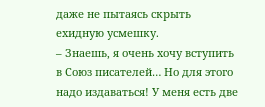даже не пытаясь скрыть ехидную усмешку.
– Знаешь, я очень хочу вступить в Союз писателей… Но для этого надо издаваться! У меня есть две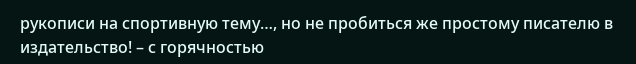рукописи на спортивную тему…, но не пробиться же простому писателю в издательство! – с горячностью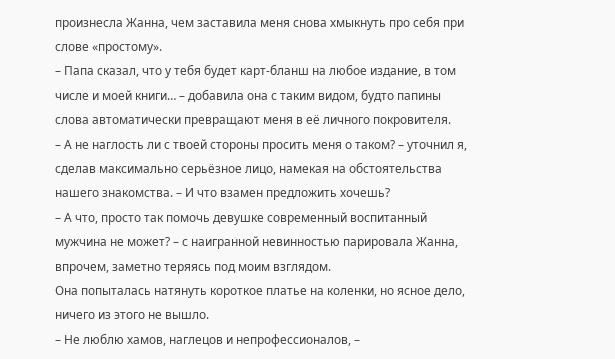произнесла Жанна, чем заставила меня снова хмыкнуть про себя при слове «простому».
– Папа сказал, что у тебя будет карт-бланш на любое издание, в том числе и моей книги… – добавила она с таким видом, будто папины слова автоматически превращают меня в её личного покровителя.
– А не наглость ли с твоей стороны просить меня о таком? – уточнил я, сделав максимально серьёзное лицо, намекая на обстоятельства нашего знакомства. – И что взамен предложить хочешь?
– А что, просто так помочь девушке современный воспитанный мужчина не может? – с наигранной невинностью парировала Жанна, впрочем, заметно теряясь под моим взглядом.
Она попыталась натянуть короткое платье на коленки, но ясное дело, ничего из этого не вышло.
– Не люблю хамов, наглецов и непрофессионалов, –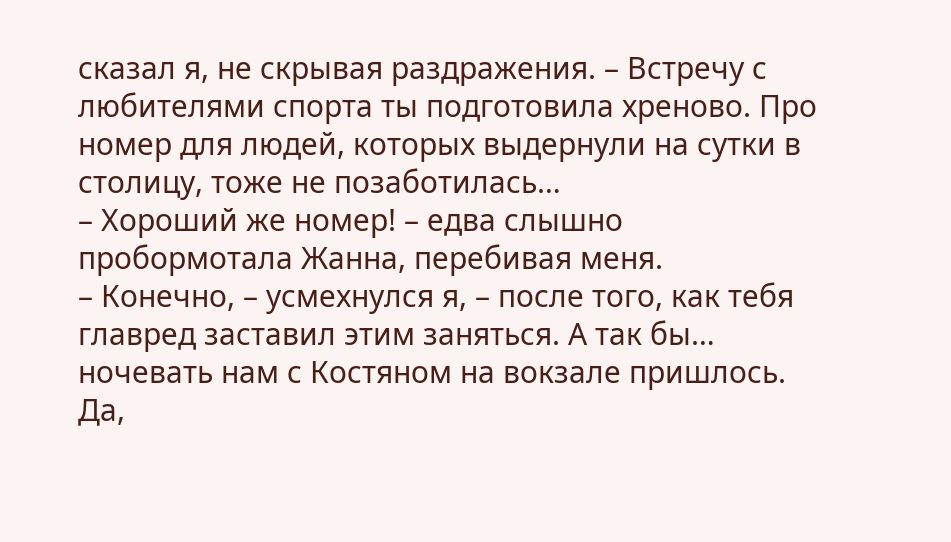сказал я, не скрывая раздражения. – Встречу с любителями спорта ты подготовила хреново. Про номер для людей, которых выдернули на сутки в столицу, тоже не позаботилась…
– Хороший же номер! – едва слышно пробормотала Жанна, перебивая меня.
– Конечно, – усмехнулся я, – после того, как тебя главред заставил этим заняться. А так бы… ночевать нам с Костяном на вокзале пришлось. Да,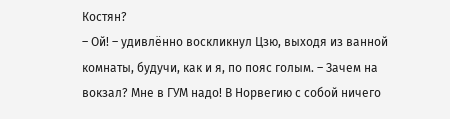Костян?
– Ой! – удивлённо воскликнул Цзю, выходя из ванной комнаты, будучи, как и я, по пояс голым. – Зачем на вокзал? Мне в ГУМ надо! В Норвегию с собой ничего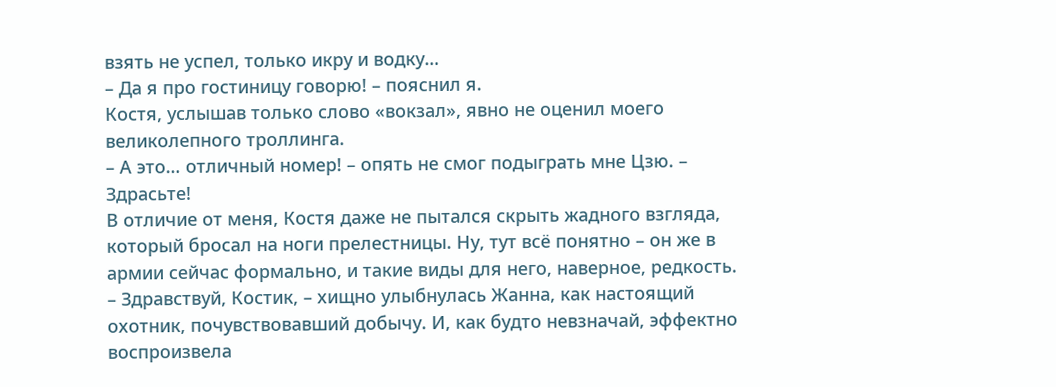взять не успел, только икру и водку…
– Да я про гостиницу говорю! – пояснил я.
Костя, услышав только слово «вокзал», явно не оценил моего великолепного троллинга.
– А это… отличный номер! – опять не смог подыграть мне Цзю. – Здрасьте!
В отличие от меня, Костя даже не пытался скрыть жадного взгляда, который бросал на ноги прелестницы. Ну, тут всё понятно – он же в армии сейчас формально, и такие виды для него, наверное, редкость.
– Здравствуй, Костик, – хищно улыбнулась Жанна, как настоящий охотник, почувствовавший добычу. И, как будто невзначай, эффектно воспроизвела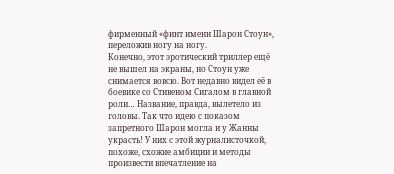фирменный «финт имени Шарон Стоун», переложив ногу на ногу.
Конечно, этот эротический триллер ещё не вышел на экраны, но Стоун уже снимается вовсю. Вот недавно видел её в боевике со Стивеном Сигалом в главной роли… Название, правда, вылетело из головы. Так что идею с показом запретного Шарон могла и у Жанны украсть! У них с этой журналисточкой, похоже, схожие амбиции и методы произвести впечатление на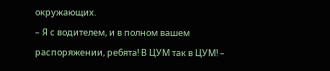окружающих.
– Я с водителем, и в полном вашем распоряжении, ребята! В ЦУМ так в ЦУМ! –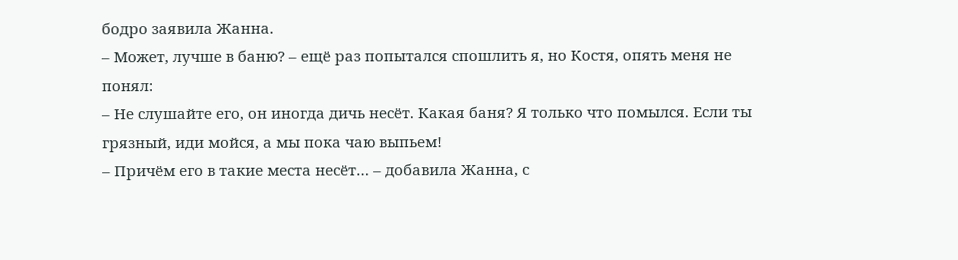бодро заявила Жанна.
– Может, лучше в баню? – ещё раз попытался спошлить я, но Костя, опять меня не понял:
– Не слушайте его, он иногда дичь несёт. Какая баня? Я только что помылся. Если ты грязный, иди мойся, а мы пока чаю выпьем!
– Причём его в такие места несёт… – добавила Жанна, с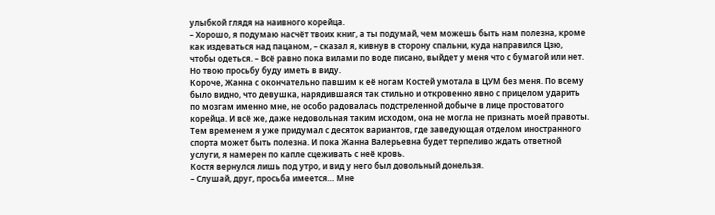улыбкой глядя на наивного корейца.
– Хорошо, я подумаю насчёт твоих книг, а ты подумай, чем можешь быть нам полезна, кроме как издеваться над пацаном, – сказал я, кивнув в сторону спальни, куда направился Цзю, чтобы одеться. – Всё равно пока вилами по воде писано, выйдет у меня что с бумагой или нет. Но твою просьбу буду иметь в виду.
Короче, Жанна с окончательно павшим к её ногам Костей умотала в ЦУМ без меня. По всему было видно, что девушка, нарядившаяся так стильно и откровенно явно с прицелом ударить по мозгам именно мне, не особо радовалась подстреленной добыче в лице простоватого корейца. И всё же, даже недовольная таким исходом, она не могла не признать моей правоты.
Тем временем я уже придумал с десяток вариантов, где заведующая отделом иностранного спорта может быть полезна. И пока Жанна Валерьевна будет терпеливо ждать ответной услуги, я намерен по капле сцеживать с неё кровь.
Костя вернулся лишь под утро, и вид у него был довольный донельзя.
– Слушай, друг, просьба имеется… Мне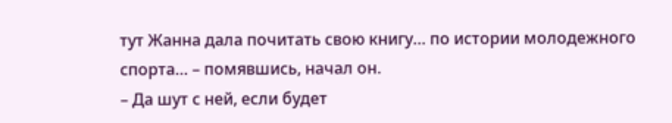тут Жанна дала почитать свою книгу… по истории молодежного спорта… – помявшись, начал он.
– Да шут с ней, если будет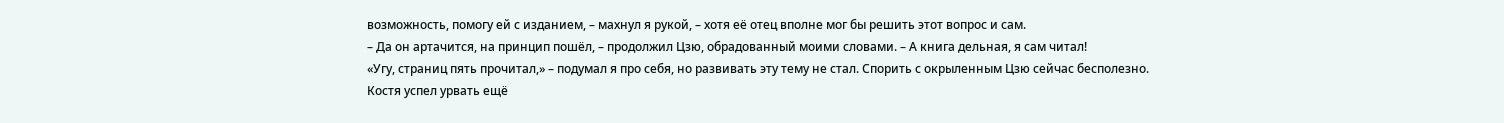возможность, помогу ей с изданием, – махнул я рукой, – хотя её отец вполне мог бы решить этот вопрос и сам.
– Да он артачится, на принцип пошёл, – продолжил Цзю, обрадованный моими словами. – А книга дельная, я сам читал!
«Угу, страниц пять прочитал,» – подумал я про себя, но развивать эту тему не стал. Спорить с окрыленным Цзю сейчас бесполезно.
Костя успел урвать ещё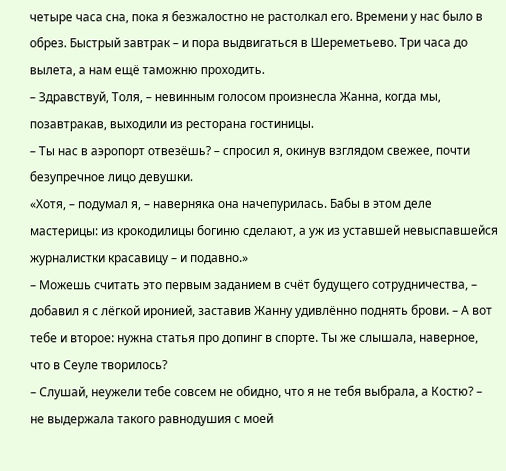четыре часа сна, пока я безжалостно не растолкал его. Времени у нас было в обрез. Быстрый завтрак – и пора выдвигаться в Шереметьево. Три часа до вылета, а нам ещё таможню проходить.
– Здравствуй, Толя, – невинным голосом произнесла Жанна, когда мы, позавтракав, выходили из ресторана гостиницы.
– Ты нас в аэропорт отвезёшь? – спросил я, окинув взглядом свежее, почти безупречное лицо девушки.
«Хотя, – подумал я, – наверняка она начепурилась. Бабы в этом деле мастерицы: из крокодилицы богиню сделают, а уж из уставшей невыспавшейся журналистки красавицу – и подавно.»
– Можешь считать это первым заданием в счёт будущего сотрудничества, – добавил я с лёгкой иронией, заставив Жанну удивлённо поднять брови. – А вот тебе и второе: нужна статья про допинг в спорте. Ты же слышала, наверное, что в Сеуле творилось?
– Слушай, неужели тебе совсем не обидно, что я не тебя выбрала, а Костю? – не выдержала такого равнодушия с моей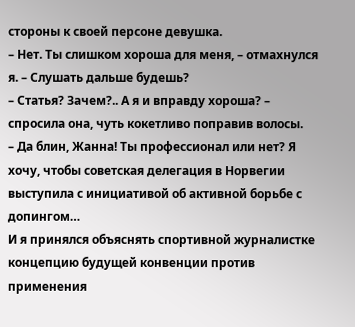стороны к своей персоне девушка.
– Нет. Ты слишком хороша для меня, – отмахнулся я. – Слушать дальше будешь?
– Статья? Зачем?.. А я и вправду хороша? – спросила она, чуть кокетливо поправив волосы.
– Да блин, Жанна! Ты профессионал или нет? Я хочу, чтобы советская делегация в Норвегии выступила с инициативой об активной борьбе с допингом…
И я принялся объяснять спортивной журналистке концепцию будущей конвенции против применения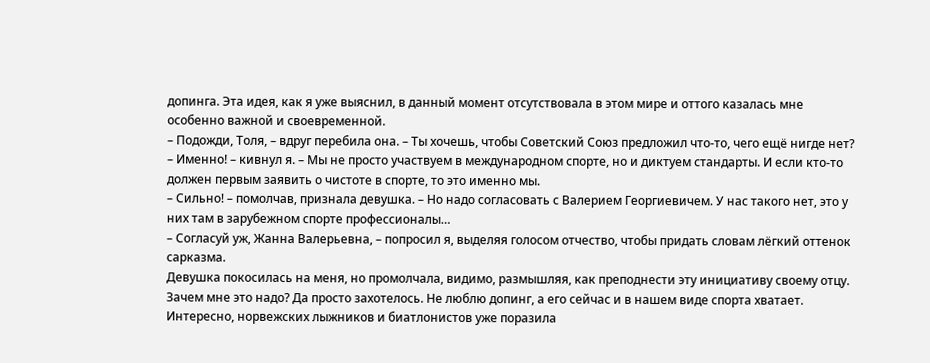допинга. Эта идея, как я уже выяснил, в данный момент отсутствовала в этом мире и оттого казалась мне особенно важной и своевременной.
– Подожди, Толя, – вдруг перебила она. – Ты хочешь, чтобы Советский Союз предложил что-то, чего ещё нигде нет?
– Именно! – кивнул я. – Мы не просто участвуем в международном спорте, но и диктуем стандарты. И если кто-то должен первым заявить о чистоте в спорте, то это именно мы.
– Сильно! – помолчав, признала девушка. – Но надо согласовать с Валерием Георгиевичем. У нас такого нет, это у них там в зарубежном спорте профессионалы…
– Согласуй уж, Жанна Валерьевна, – попросил я, выделяя голосом отчество, чтобы придать словам лёгкий оттенок сарказма.
Девушка покосилась на меня, но промолчала, видимо, размышляя, как преподнести эту инициативу своему отцу.
Зачем мне это надо? Да просто захотелось. Не люблю допинг, а его сейчас и в нашем виде спорта хватает. Интересно, норвежских лыжников и биатлонистов уже поразила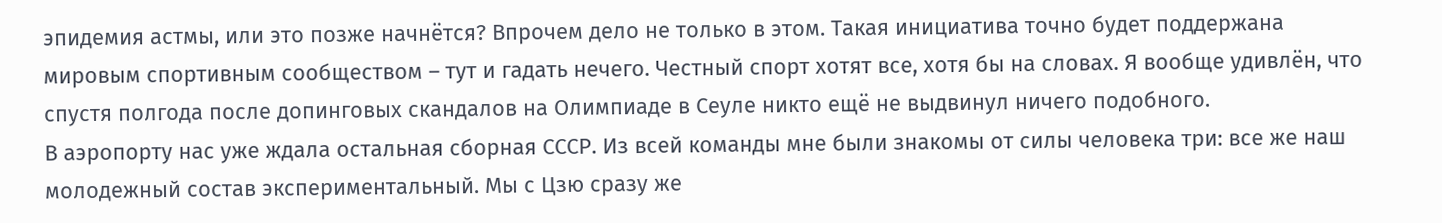эпидемия астмы, или это позже начнётся? Впрочем дело не только в этом. Такая инициатива точно будет поддержана мировым спортивным сообществом – тут и гадать нечего. Честный спорт хотят все, хотя бы на словах. Я вообще удивлён, что спустя полгода после допинговых скандалов на Олимпиаде в Сеуле никто ещё не выдвинул ничего подобного.
В аэропорту нас уже ждала остальная сборная СССР. Из всей команды мне были знакомы от силы человека три: все же наш молодежный состав экспериментальный. Мы с Цзю сразу же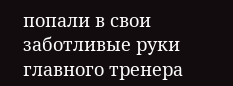попали в свои заботливые руки главного тренера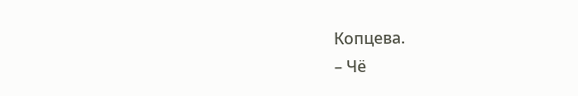Копцева.
– Чё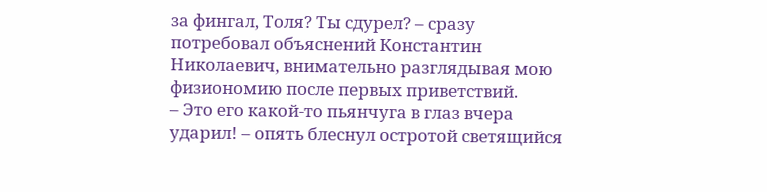за фингал, Толя? Ты сдурел? – сразу потребовал объяснений Константин Николаевич, внимательно разглядывая мою физиономию после первых приветствий.
– Это его какой-то пьянчуга в глаз вчера ударил! – опять блеснул остротой светящийся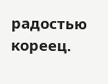радостью кореец.